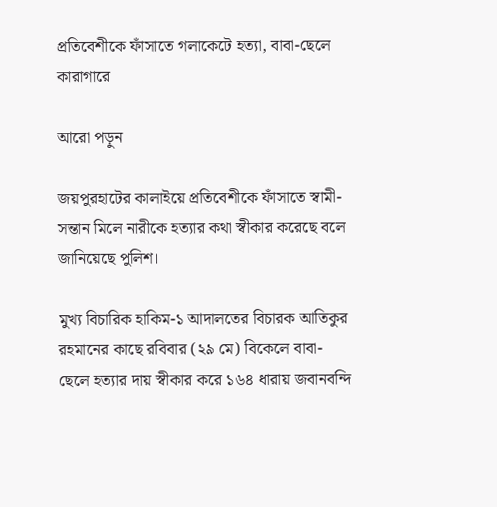প্রতিবেশীকে ফাঁসাতে গলাকেটে হত্যা, বাবা-ছেলে কারাগারে

আরো পড়ুন

জয়পুরহাটের কালাইয়ে প্রতিবেশীকে ফাঁসাতে স্বামী-সন্তান মিলে নারীকে হত্যার কথা স্বীকার করেছে বলে জানিয়েছে পুলিশ।

মুখ্য বিচারিক হাকিম-১ আদালতের বিচারক আতিকুর রহমানের কাছে রবিবার (২৯ মে) বিকেলে বাবা-ছেলে হত্যার দায় স্বীকার করে ১৬৪ ধারায় জবানবন্দি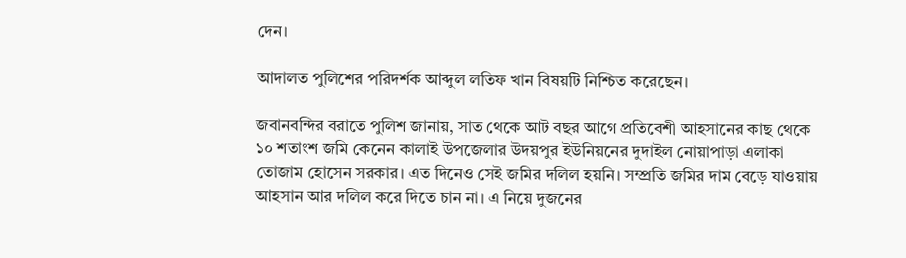দেন।

আদালত পুলিশের পরিদর্শক আব্দুল লতিফ খান বিষয়টি নিশ্চিত করেছেন।

জবানবন্দির বরাতে পুলিশ জানায়, সাত থেকে আট বছর আগে প্রতিবেশী আহসানের কাছ থেকে ১০ শতাংশ জমি কেনেন কালাই উপজেলার উদয়পুর ইউনিয়নের দুদাইল নোয়াপাড়া এলাকা তোজাম হোসেন সরকার। এত দিনেও সেই জমির দলিল হয়নি। সম্প্রতি জমির দাম বেড়ে যাওয়ায় আহসান আর দলিল করে দিতে চান না। এ নিয়ে দুজনের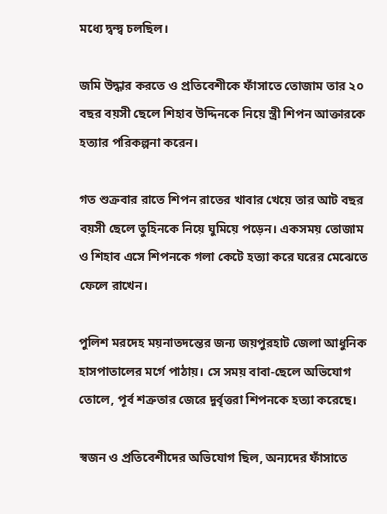মধ্যে দ্বন্দ্ব চলছিল।

জমি উদ্ধার করতে ও প্রতিবেশীকে ফাঁসাতে তোজাম তার ২০ বছর বয়সী ছেলে শিহাব উদ্দিনকে নিয়ে স্ত্রী শিপন আক্তারকে হত্যার পরিকল্পনা করেন।

গত শুক্রবার রাতে শিপন রাতের খাবার খেয়ে তার আট বছর বয়সী ছেলে তুহিনকে নিয়ে ঘুমিয়ে পড়েন। একসময় তোজাম ও শিহাব এসে শিপনকে গলা কেটে হত্যা করে ঘরের মেঝেতে ফেলে রাখেন।

পুলিশ মরদেহ ময়নাতদন্তের জন্য জয়পুরহাট জেলা আধুনিক হাসপাতালের মর্গে পাঠায়। সে সময় বাবা-ছেলে অভিযোগ তোলে, পূর্ব শত্রুতার জেরে দুর্বৃত্তরা শিপনকে হত্যা করেছে।

স্বজন ও প্রতিবেশীদের অভিযোগ ছিল, অন্যদের ফাঁসাতে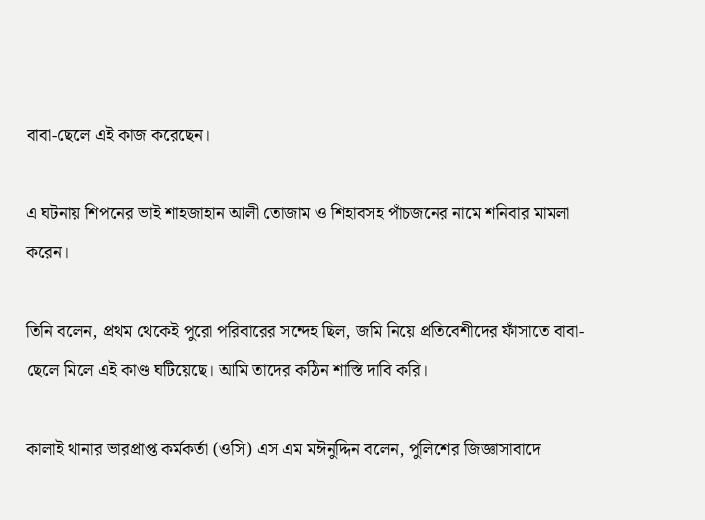বাবা-ছেলে এই কাজ করেছেন।

এ ঘটনায় শিপনের ভাই শাহজাহান আলী তোজাম ও শিহাবসহ পাঁচজনের নামে শনিবার মামলা করেন।

তিনি বলেন, প্রথম থেকেই পুরো পরিবারের সন্দেহ ছিল, জমি নিয়ে প্রতিবেশীদের ফাঁসাতে বাবা-ছেলে মিলে এই কাণ্ড ঘটিয়েছে। আমি তাদের কঠিন শাস্তি দাবি করি।

কালাই থানার ভারপ্রাপ্ত কর্মকর্তা (ওসি) এস এম মঈনুদ্দিন বলেন, পুলিশের জিজ্ঞাসাবাদে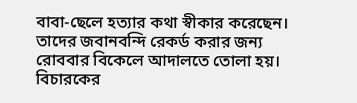বাবা-ছেলে হত্যার কথা স্বীকার করেছেন। তাদের জবানবন্দি রেকর্ড করার জন্য রোববার বিকেলে আদালতে তোলা হয়। বিচারকের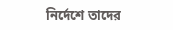নির্দেশে তাদের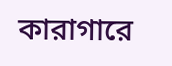কারাগারে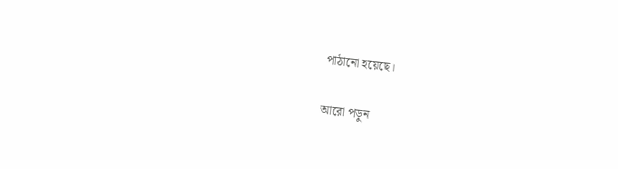পাঠানো হয়েছে।

আরো পড়ুন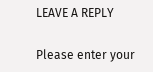LEAVE A REPLY

Please enter your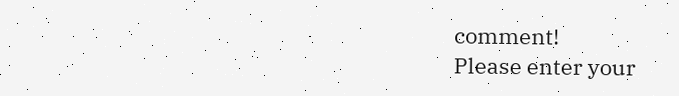comment!
Please enter your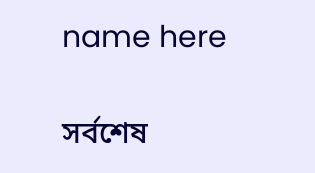name here

সর্বশেষ